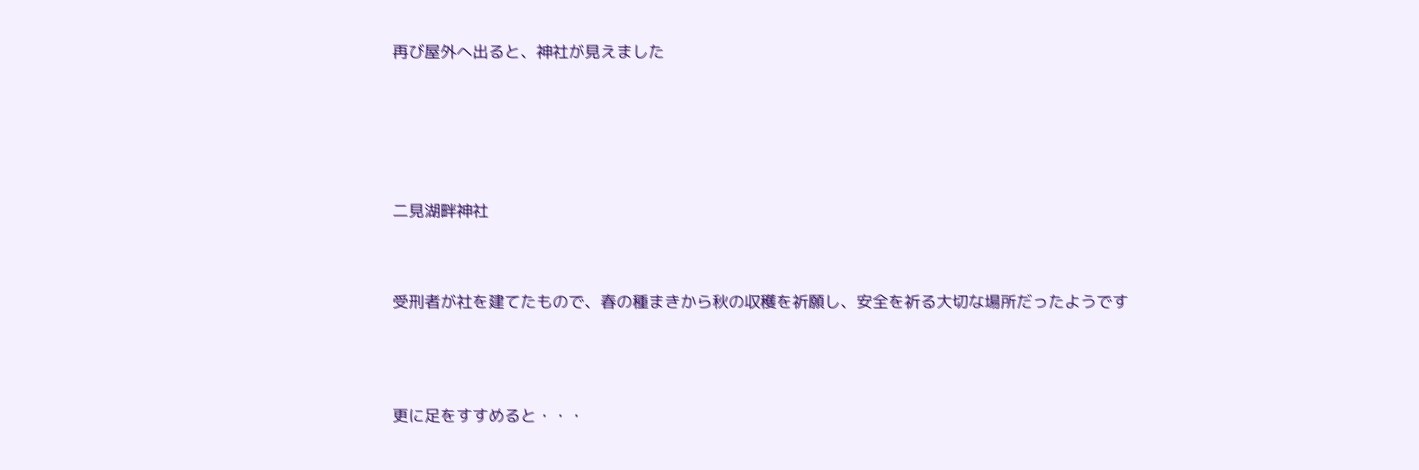再び屋外へ出ると、神社が見えました






二見湖畔神社



受刑者が社を建てたもので、春の種まきから秋の収穫を祈願し、安全を祈る大切な場所だったようです




更に足をすすめると・・・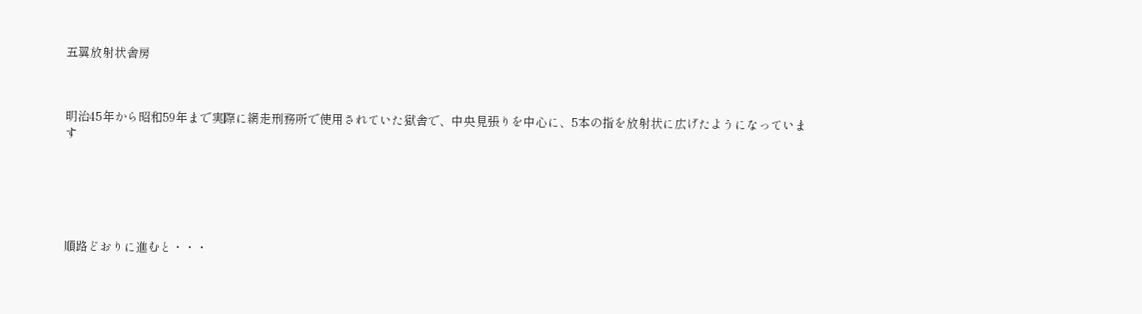五翼放射状舎房



明治45年から昭和59年まで実際に網走刑務所で使用されていた獄舎で、中央見張りを中心に、5本の指を放射状に広げたようになっています






順路どおりに進むと・・・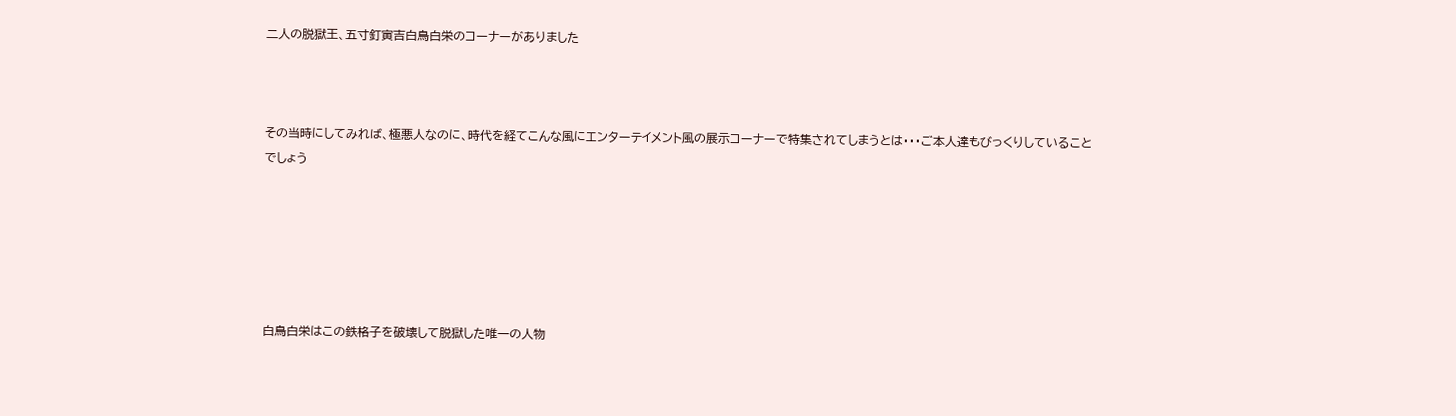二人の脱獄王、五寸釘寅吉白鳥白栄のコーナーがありました



その当時にしてみれば、極悪人なのに、時代を経てこんな風にエンターテイメント風の展示コーナーで特集されてしまうとは・・・ご本人達もびっくりしていることでしょう






白鳥白栄はこの鉄格子を破壊して脱獄した唯一の人物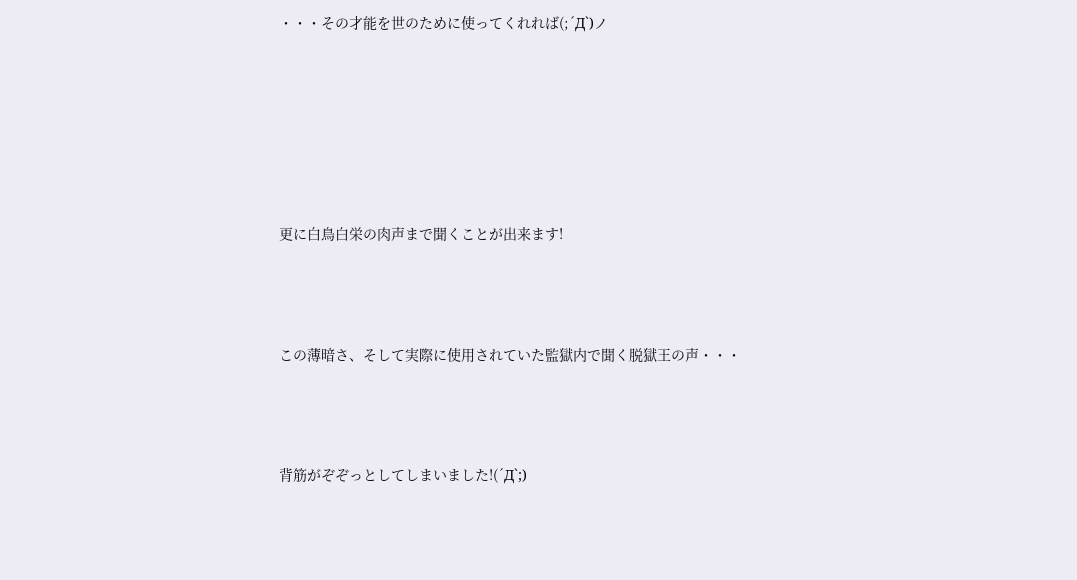・・・その才能を世のために使ってくれれば(;´Д`)ノ






更に白鳥白栄の肉声まで聞くことが出来ます!



この薄暗さ、そして実際に使用されていた監獄内で聞く脱獄王の声・・・



背筋がぞぞっとしてしまいました!(´Д`;)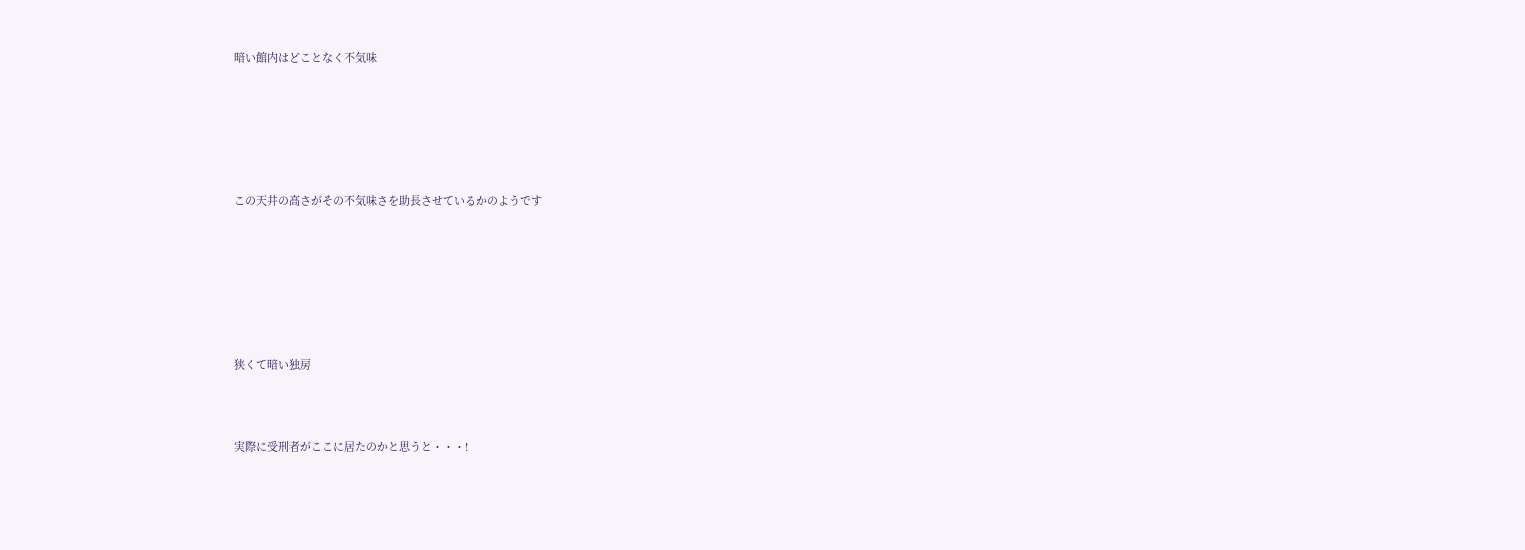暗い館内はどことなく不気味






この天井の高さがその不気味さを助長させているかのようです







狭くて暗い独房



実際に受刑者がここに居たのかと思うと・・・!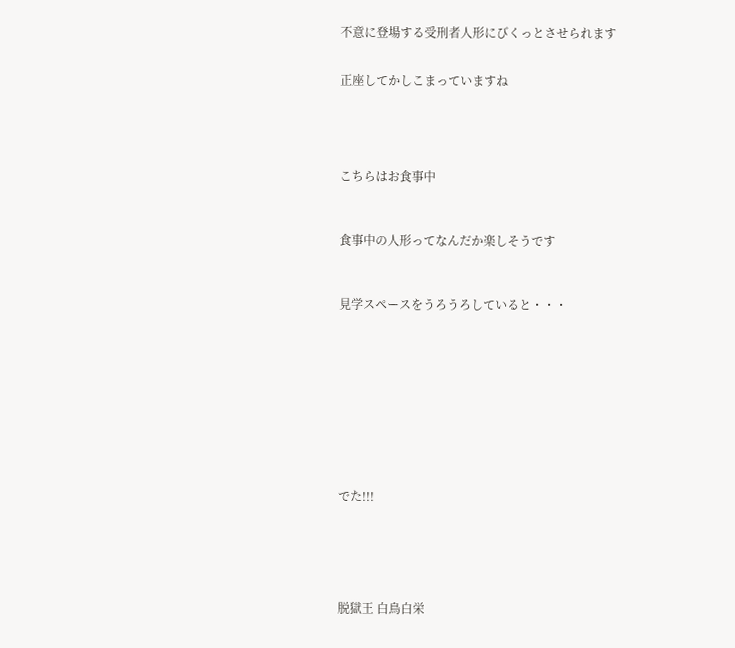不意に登場する受刑者人形にびくっとさせられます


正座してかしこまっていますね





こちらはお食事中



食事中の人形ってなんだか楽しそうです



見学スペースをうろうろしていると・・・











でた!!!






脱獄王 白鳥白栄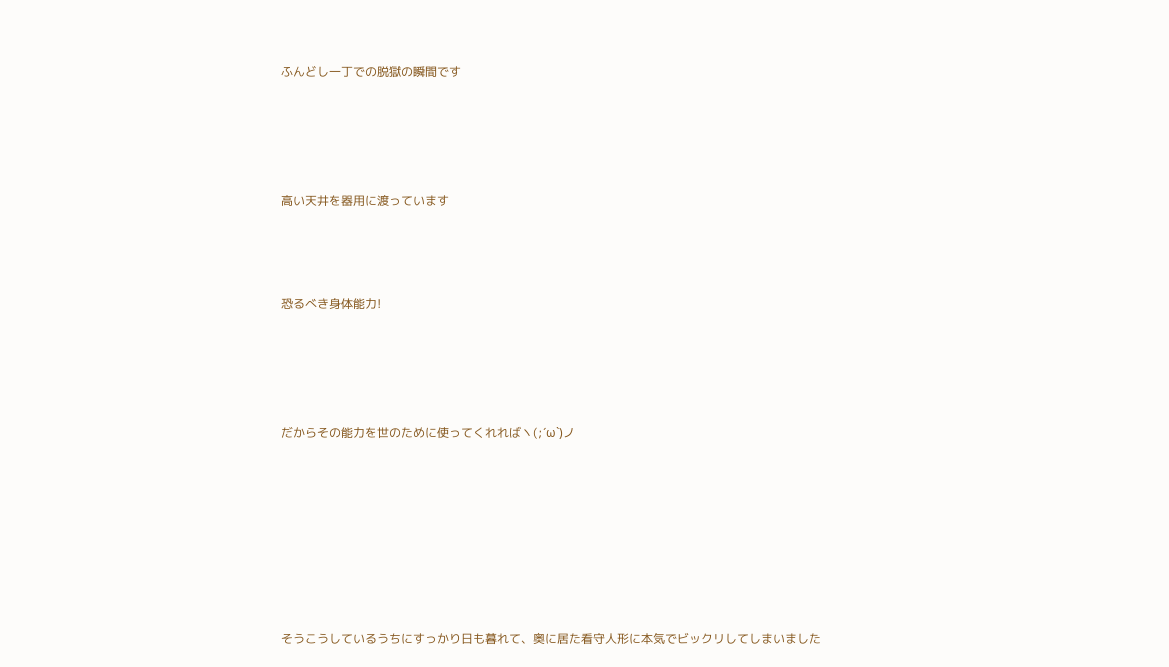ふんどし一丁での脱獄の瞬間です




高い天井を器用に渡っています



恐るべき身体能力!




だからその能力を世のために使ってくれればヽ(;´ω`)ノ







そうこうしているうちにすっかり日も暮れて、奥に居た看守人形に本気でビックリしてしまいました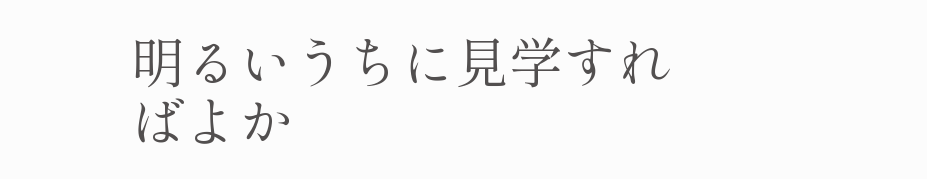明るいうちに見学すればよか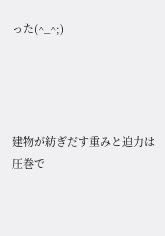った(^_^;)




建物が紡ぎだす重みと迫力は圧巻で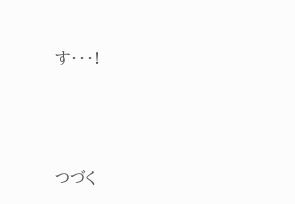す・・・!




つづく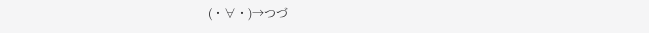(・∀・)→つづ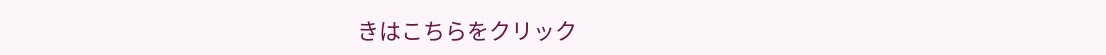きはこちらをクリック